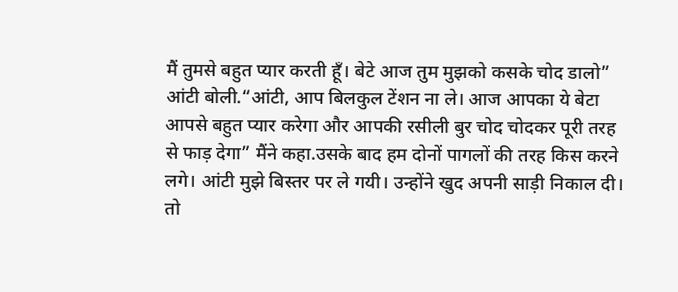मैं तुमसे बहुत प्यार करती हूँ। बेटे आज तुम मुझको कसके चोद डालो” आंटी बोली.“आंटी, आप बिलकुल टेंशन ना ले। आज आपका ये बेटा आपसे बहुत प्यार करेगा और आपकी रसीली बुर चोद चोदकर पूरी तरह से फाड़ देगा” मैंने कहा.उसके बाद हम दोनों पागलों की तरह किस करने लगे। आंटी मुझे बिस्तर पर ले गयी। उन्होंने खुद अपनी साड़ी निकाल दी। तो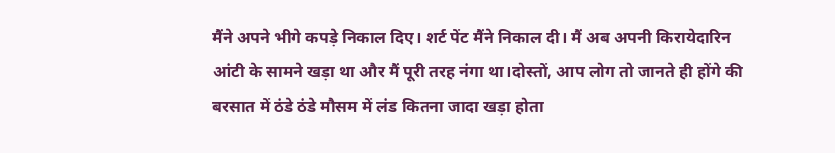मैंने अपने भीगे कपड़े निकाल दिए। शर्ट पेंट मैंने निकाल दी। मैं अब अपनी किरायेदारिन आंटी के सामने खड़ा था और मैं पूरी तरह नंगा था।दोस्तों, आप लोग तो जानते ही होंगे की बरसात में ठंडे ठंडे मौसम में लंड कितना जादा खड़ा होता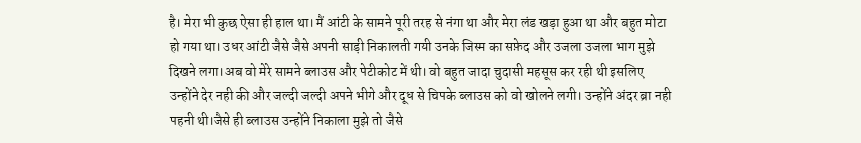है। मेरा भी कुछ ऐसा ही हाल था। मैं आंटी के सामने पूरी तरह से नंगा था और मेरा लंड खड़ा हुआ था और बहुत मोटा हो गया था। उधर आंटी जैसे जैसे अपनी साड़ी निकालती गयी उनके जिस्म का सफ़ेद और उजला उजला भाग मुझे दिखने लगा।अब वो मेरे सामने ब्लाउस और पेटीकोट में थी। वो बहुत जादा चुदासी महसूस कर रही थी इसलिए उन्होंने देर नही की और जल्दी जल्दी अपने भीगे और दूध से चिपके ब्लाउस को वो खोलने लगी। उन्होंने अंदर ब्रा नही पहनी थी।जैसे ही ब्लाउस उन्होंने निकाला मुझे तो जैसे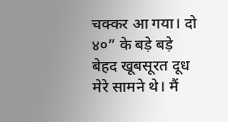चक्कर आ गया। दो ४०” के बड़े बड़े बेहद खूबसूरत दूध मेरे सामने थे। मैं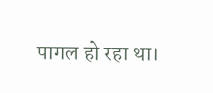पागल हो रहा था।